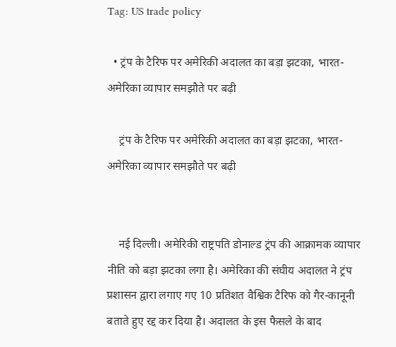Tag: US trade policy

  • ट्रंप के टैरिफ पर अमेरिकी अदालत का बड़ा झटका, भारत-अमेरिका व्यापार समझौते पर बढ़ी

    ट्रंप के टैरिफ पर अमेरिकी अदालत का बड़ा झटका, भारत-अमेरिका व्यापार समझौते पर बढ़ी


    नई दिल्ली। अमेरिकी राष्ट्रपति डोनाल्ड ट्रंप की आक्रामक व्यापार नीति को बड़ा झटका लगा है। अमेरिका की संघीय अदालत ने ट्रंप प्रशासन द्वारा लगाए गए 10 प्रतिशत वैश्विक टैरिफ को गैर-कानूनी बताते हुए रद्द कर दिया है। अदालत के इस फैसले के बाद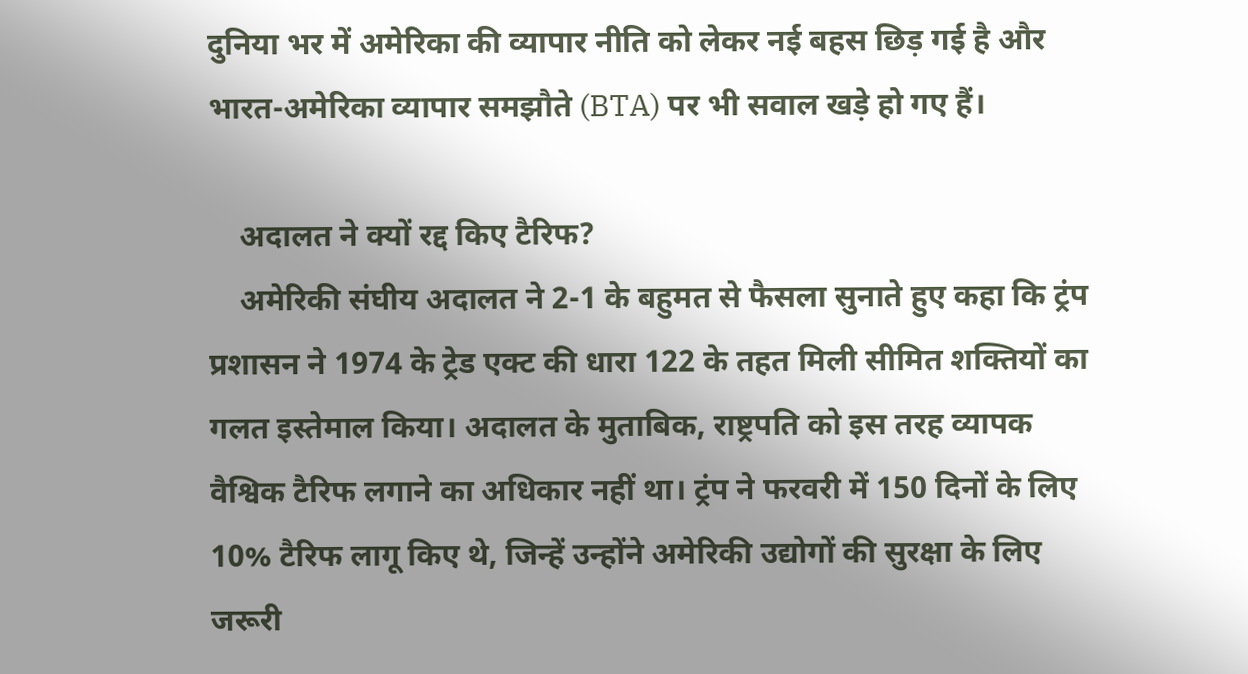दुनिया भर में अमेरिका की व्यापार नीति को लेकर नई बहस छिड़ गई है और भारत-अमेरिका व्यापार समझौते (BTA) पर भी सवाल खड़े हो गए हैं।

    अदालत ने क्यों रद्द किए टैरिफ?
    अमेरिकी संघीय अदालत ने 2-1 के बहुमत से फैसला सुनाते हुए कहा कि ट्रंप प्रशासन ने 1974 के ट्रेड एक्ट की धारा 122 के तहत मिली सीमित शक्तियों का गलत इस्तेमाल किया। अदालत के मुताबिक, राष्ट्रपति को इस तरह व्यापक वैश्विक टैरिफ लगाने का अधिकार नहीं था। ट्रंप ने फरवरी में 150 दिनों के लिए 10% टैरिफ लागू किए थे, जिन्हें उन्होंने अमेरिकी उद्योगों की सुरक्षा के लिए जरूरी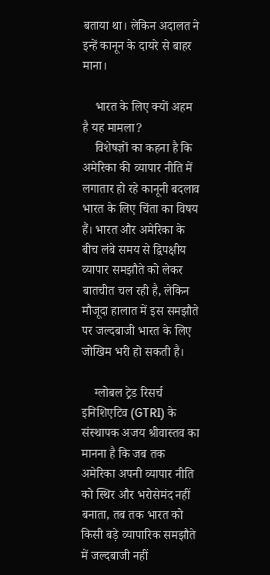बताया था। लेकिन अदालत ने इन्हें कानून के दायरे से बाहर माना।

    भारत के लिए क्यों अहम है यह मामला?
    विशेषज्ञों का कहना है कि अमेरिका की व्यापार नीति में लगातार हो रहे कानूनी बदलाव भारत के लिए चिंता का विषय हैं। भारत और अमेरिका के बीच लंबे समय से द्विपक्षीय व्यापार समझौते को लेकर बातचीत चल रही है, लेकिन मौजूदा हालात में इस समझौते पर जल्दबाजी भारत के लिए जोखिम भरी हो सकती है।

    ग्लोबल ट्रेड रिसर्च इनिशिएटिव (GTRI) के संस्थापक अजय श्रीवास्तव का मानना है कि जब तक अमेरिका अपनी व्यापार नीति को स्थिर और भरोसेमंद नहीं बनाता, तब तक भारत को किसी बड़े व्यापारिक समझौते में जल्दबाजी नहीं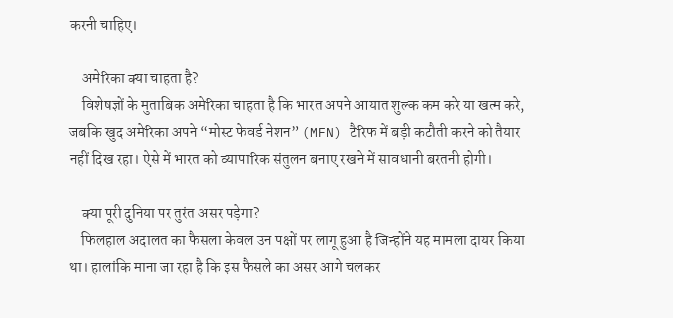करनी चाहिए।

    अमेरिका क्या चाहता है?
    विशेषज्ञों के मुताबिक अमेरिका चाहता है कि भारत अपने आयात शुल्क कम करे या खत्म करे, जबकि खुद अमेरिका अपने “मोस्ट फेवर्ड नेशन” (MFN) टैरिफ में बड़ी कटौती करने को तैयार नहीं दिख रहा। ऐसे में भारत को व्यापारिक संतुलन बनाए रखने में सावधानी बरतनी होगी।

    क्या पूरी दुनिया पर तुरंत असर पड़ेगा?
    फिलहाल अदालत का फैसला केवल उन पक्षों पर लागू हुआ है जिन्होंने यह मामला दायर किया था। हालांकि माना जा रहा है कि इस फैसले का असर आगे चलकर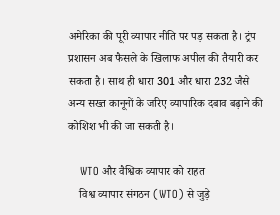अमेरिका की पूरी व्यापार नीति पर पड़ सकता है। ट्रंप प्रशासन अब फैसले के खिलाफ अपील की तैयारी कर सकता है। साथ ही धारा 301 और धारा 232 जैसे अन्य सख्त कानूनों के जरिए व्यापारिक दबाव बढ़ाने की कोशिश भी की जा सकती है।

    WTO और वैश्विक व्यापार को राहत
    विश्व व्यापार संगठन (WTO) से जुड़े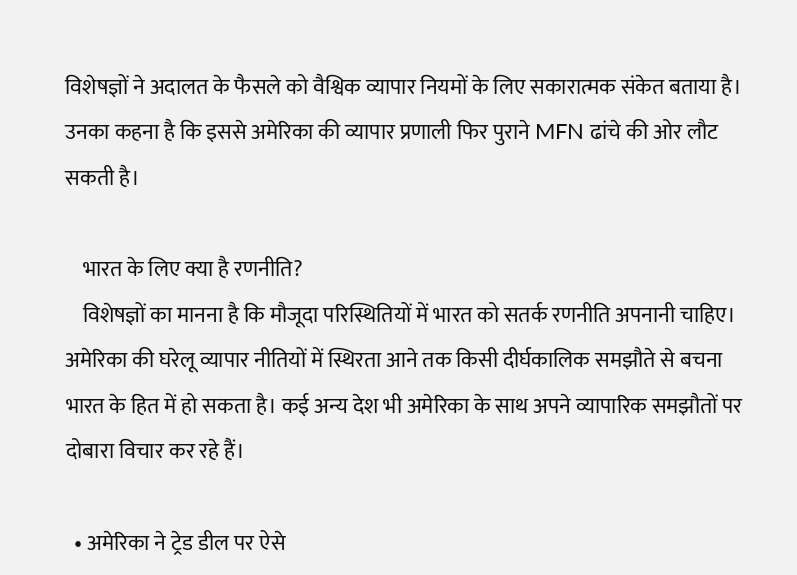विशेषज्ञों ने अदालत के फैसले को वैश्विक व्यापार नियमों के लिए सकारात्मक संकेत बताया है। उनका कहना है कि इससे अमेरिका की व्यापार प्रणाली फिर पुराने MFN ढांचे की ओर लौट सकती है।

    भारत के लिए क्या है रणनीति?
    विशेषज्ञों का मानना है कि मौजूदा परिस्थितियों में भारत को सतर्क रणनीति अपनानी चाहिए। अमेरिका की घरेलू व्यापार नीतियों में स्थिरता आने तक किसी दीर्घकालिक समझौते से बचना भारत के हित में हो सकता है। कई अन्य देश भी अमेरिका के साथ अपने व्यापारिक समझौतों पर दोबारा विचार कर रहे हैं।

  • अमेरिका ने ट्रेड डील पर ऐसे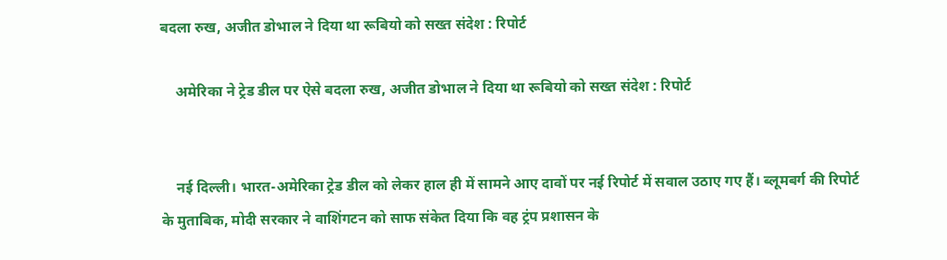बदला रुख, अजीत डोभाल ने दिया था रूबियो को सख्त संदेश : रिपोर्ट

    अमेरिका ने ट्रेड डील पर ऐसे बदला रुख, अजीत डोभाल ने दिया था रूबियो को सख्त संदेश : रिपोर्ट


    नई दिल्ली। भारत-अमेरिका ट्रेड डील को लेकर हाल ही में सामने आए दावों पर नई रिपोर्ट में सवाल उठाए गए हैं। ब्लूमबर्ग की रिपोर्ट के मुताबिक, मोदी सरकार ने वाशिंगटन को साफ संकेत दिया कि वह ट्रंप प्रशासन के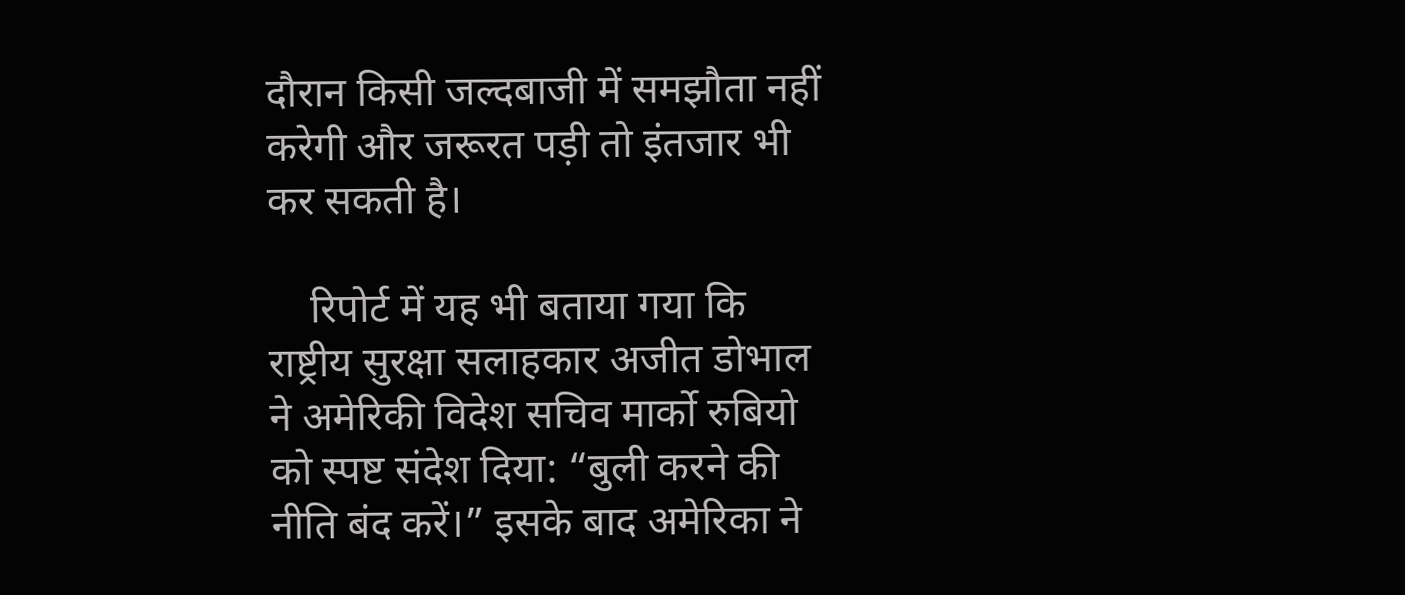दौरान किसी जल्दबाजी में समझौता नहीं करेगी और जरूरत पड़ी तो इंतजार भी कर सकती है।

    रिपोर्ट में यह भी बताया गया कि राष्ट्रीय सुरक्षा सलाहकार अजीत डोभाल ने अमेरिकी विदेश सचिव मार्को रुबियो को स्पष्ट संदेश दिया: “बुली करने की नीति बंद करें।” इसके बाद अमेरिका ने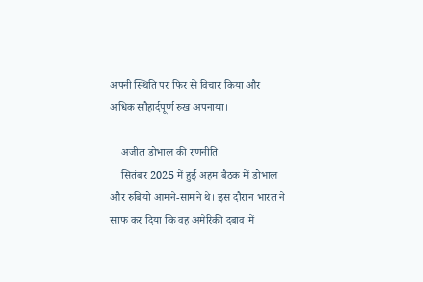अपनी स्थिति पर फिर से विचार किया और अधिक सौहार्दपूर्ण रुख अपनाया।

    अजीत डोभाल की रणनीति
    सितंबर 2025 में हुई अहम बैठक में डोभाल और रुबियो आमने-सामने थे। इस दौरान भारत ने साफ कर दिया कि वह अमेरिकी दबाव में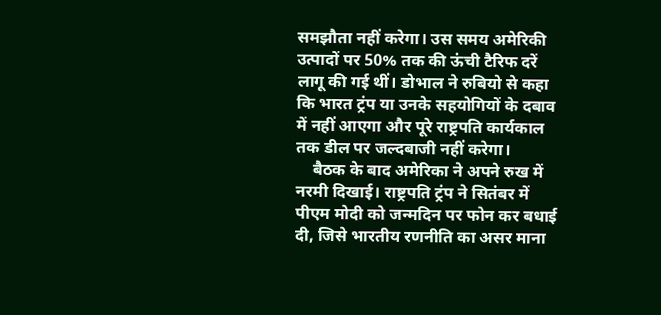समझौता नहीं करेगा। उस समय अमेरिकी उत्पादों पर 50% तक की ऊंची टैरिफ दरें लागू की गई थीं। डोभाल ने रुबियो से कहा कि भारत ट्रंप या उनके सहयोगियों के दबाव में नहीं आएगा और पूरे राष्ट्रपति कार्यकाल तक डील पर जल्दबाजी नहीं करेगा।
    बैठक के बाद अमेरिका ने अपने रुख में नरमी दिखाई। राष्ट्रपति ट्रंप ने सितंबर में पीएम मोदी को जन्मदिन पर फोन कर बधाई दी, जिसे भारतीय रणनीति का असर माना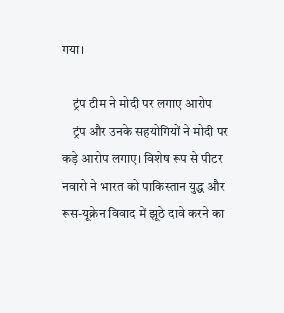गया।

    ट्रंप टीम ने मोदी पर लगाए आरोप
    ट्रंप और उनके सहयोगियों ने मोदी पर कड़े आरोप लगाए। विशेष रूप से पीटर नवारो ने भारत को पाकिस्तान युद्ध और रूस-यूक्रेन विवाद में झूठे दावे करने का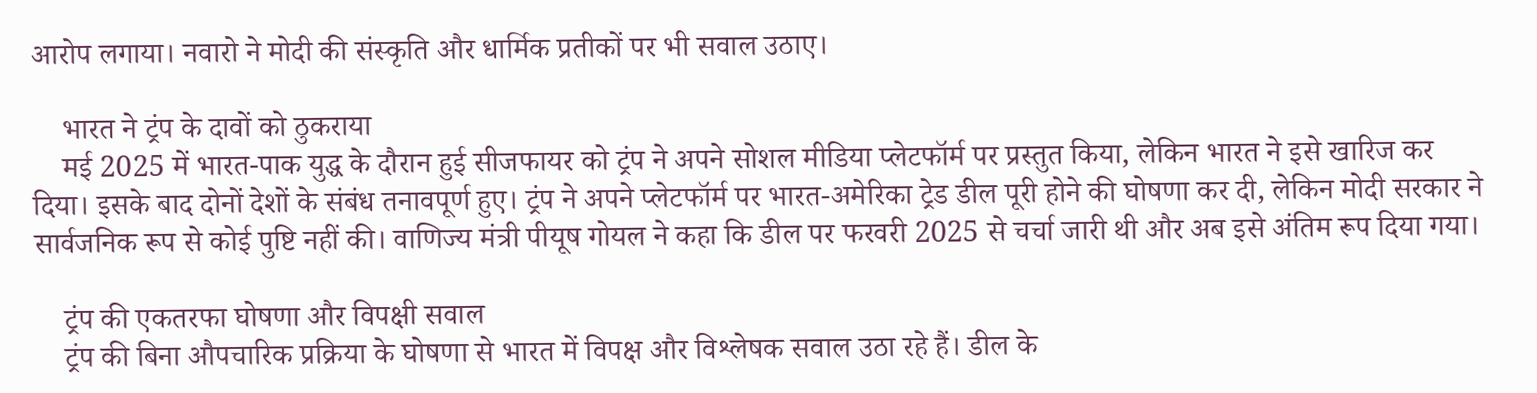आरोप लगाया। नवारो ने मोदी की संस्कृति और धार्मिक प्रतीकों पर भी सवाल उठाए।

    भारत ने ट्रंप के दावों को ठुकराया
    मई 2025 में भारत-पाक युद्ध के दौरान हुई सीजफायर को ट्रंप ने अपने सोशल मीडिया प्लेटफॉर्म पर प्रस्तुत किया, लेकिन भारत ने इसे खारिज कर दिया। इसके बाद दोनों देशों के संबंध तनावपूर्ण हुए। ट्रंप ने अपने प्लेटफॉर्म पर भारत-अमेरिका ट्रेड डील पूरी होने की घोषणा कर दी, लेकिन मोदी सरकार ने सार्वजनिक रूप से कोई पुष्टि नहीं की। वाणिज्य मंत्री पीयूष गोयल ने कहा कि डील पर फरवरी 2025 से चर्चा जारी थी और अब इसे अंतिम रूप दिया गया।

    ट्रंप की एकतरफा घोषणा और विपक्षी सवाल
    ट्रंप की बिना औपचारिक प्रक्रिया के घोषणा से भारत में विपक्ष और विश्लेषक सवाल उठा रहे हैं। डील के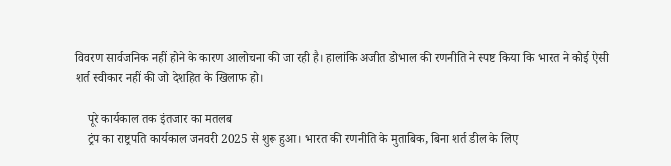विवरण सार्वजनिक नहीं होने के कारण आलोचना की जा रही है। हालांकि अजीत डोभाल की रणनीति ने स्पष्ट किया कि भारत ने कोई ऐसी शर्त स्वीकार नहीं की जो देशहित के खिलाफ हो।

    पूरे कार्यकाल तक इंतजार का मतलब
    ट्रंप का राष्ट्रपति कार्यकाल जनवरी 2025 से शुरू हुआ। भारत की रणनीति के मुताबिक, बिना शर्त डील के लिए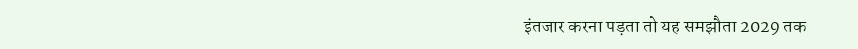इंतजार करना पड़ता तो यह समझौता 2029 तक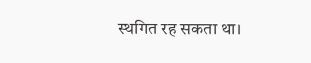स्थगित रह सकता था।